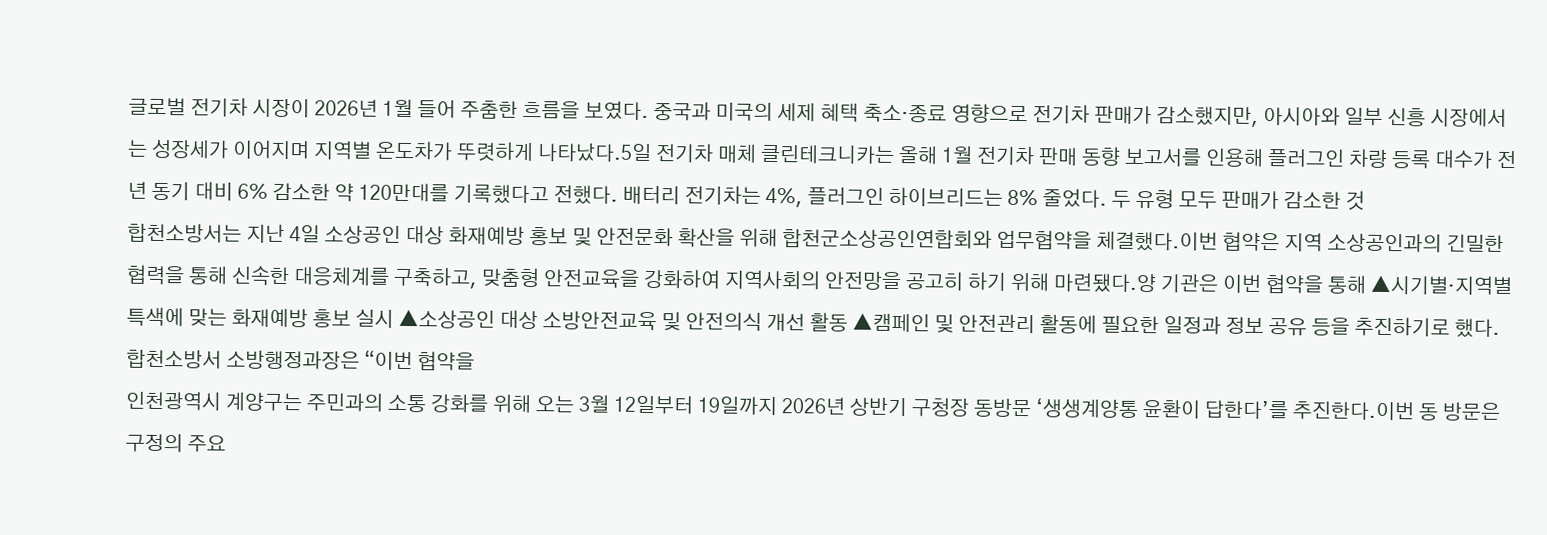글로벌 전기차 시장이 2026년 1월 들어 주춤한 흐름을 보였다. 중국과 미국의 세제 혜택 축소·종료 영향으로 전기차 판매가 감소했지만, 아시아와 일부 신흥 시장에서는 성장세가 이어지며 지역별 온도차가 뚜렷하게 나타났다.5일 전기차 매체 클린테크니카는 올해 1월 전기차 판매 동향 보고서를 인용해 플러그인 차량 등록 대수가 전년 동기 대비 6% 감소한 약 120만대를 기록했다고 전했다. 배터리 전기차는 4%, 플러그인 하이브리드는 8% 줄었다. 두 유형 모두 판매가 감소한 것
합천소방서는 지난 4일 소상공인 대상 화재예방 홍보 및 안전문화 확산을 위해 합천군소상공인연합회와 업무협약을 체결했다.이번 협약은 지역 소상공인과의 긴밀한 협력을 통해 신속한 대응체계를 구축하고, 맞춤형 안전교육을 강화하여 지역사회의 안전망을 공고히 하기 위해 마련됐다.양 기관은 이번 협약을 통해 ▲시기별·지역별 특색에 맞는 화재예방 홍보 실시 ▲소상공인 대상 소방안전교육 및 안전의식 개선 활동 ▲캠페인 및 안전관리 활동에 필요한 일정과 정보 공유 등을 추진하기로 했다.합천소방서 소방행정과장은 “이번 협약을
인천광역시 계양구는 주민과의 소통 강화를 위해 오는 3월 12일부터 19일까지 2026년 상반기 구청장 동방문 ‘생생계양통 윤환이 답한다’를 추진한다.이번 동 방문은 구정의 주요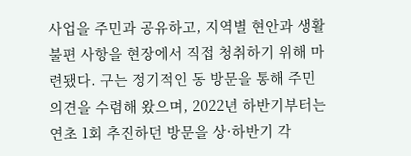사업을 주민과 공유하고, 지역별 현안과 생활 불편 사항을 현장에서 직접 청취하기 위해 마련됐다. 구는 정기적인 동 방문을 통해 주민 의견을 수렴해 왔으며, 2022년 하반기부터는 연초 1회 추진하던 방문을 상·하반기 각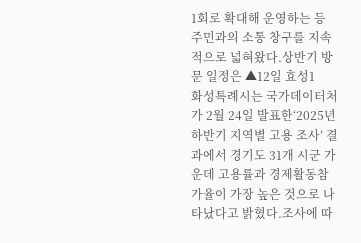1회로 확대해 운영하는 등 주민과의 소통 창구를 지속적으로 넓혀왔다.상반기 방문 일정은 ▲12일 효성1
화성특례시는 국가데이터처가 2월 24일 발표한‘2025년 하반기 지역별 고용 조사’ 결과에서 경기도 31개 시군 가운데 고용률과 경제활동참가율이 가장 높은 것으로 나타났다고 밝혔다.조사에 따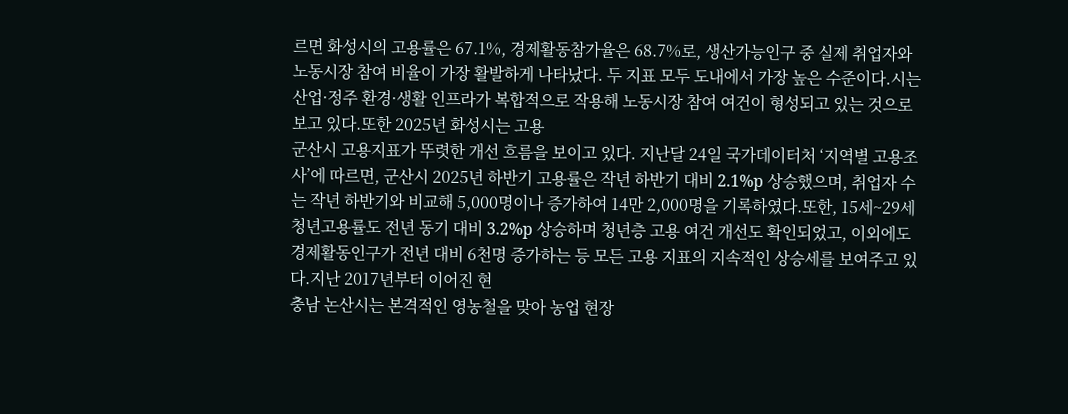르면 화성시의 고용률은 67.1%, 경제활동참가율은 68.7%로, 생산가능인구 중 실제 취업자와 노동시장 참여 비율이 가장 활발하게 나타났다. 두 지표 모두 도내에서 가장 높은 수준이다.시는 산업·정주 환경·생활 인프라가 복합적으로 작용해 노동시장 참여 여건이 형성되고 있는 것으로 보고 있다.또한 2025년 화성시는 고용
군산시 고용지표가 뚜렷한 개선 흐름을 보이고 있다. 지난달 24일 국가데이터처 ‘지역별 고용조사’에 따르면, 군산시 2025년 하반기 고용률은 작년 하반기 대비 2.1%p 상승했으며, 취업자 수는 작년 하반기와 비교해 5,000명이나 증가하여 14만 2,000명을 기록하였다.또한, 15세~29세 청년고용률도 전년 동기 대비 3.2%p 상승하며 청년층 고용 여건 개선도 확인되었고, 이외에도 경제활동인구가 전년 대비 6천명 증가하는 등 모든 고용 지표의 지속적인 상승세를 보여주고 있다.지난 2017년부터 이어진 현
충남 논산시는 본격적인 영농철을 맞아 농업 현장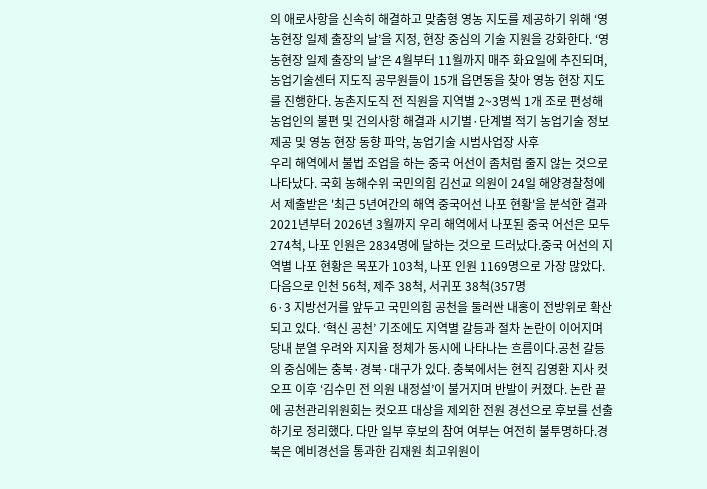의 애로사항을 신속히 해결하고 맞춤형 영농 지도를 제공하기 위해 ‘영농현장 일제 출장의 날’을 지정, 현장 중심의 기술 지원을 강화한다. ‘영농현장 일제 출장의 날’은 4월부터 11월까지 매주 화요일에 추진되며, 농업기술센터 지도직 공무원들이 15개 읍면동을 찾아 영농 현장 지도를 진행한다. 농촌지도직 전 직원을 지역별 2~3명씩 1개 조로 편성해 농업인의 불편 및 건의사항 해결과 시기별·단계별 적기 농업기술 정보 제공 및 영농 현장 동향 파악, 농업기술 시범사업장 사후
우리 해역에서 불법 조업을 하는 중국 어선이 좀처럼 줄지 않는 것으로 나타났다. 국회 농해수위 국민의힘 김선교 의원이 24일 해양경찰청에서 제출받은 '최근 5년여간의 해역 중국어선 나포 현황'을 분석한 결과 2021년부터 2026년 3월까지 우리 해역에서 나포된 중국 어선은 모두 274척, 나포 인원은 2834명에 달하는 것으로 드러났다.중국 어선의 지역별 나포 현황은 목포가 103척, 나포 인원 1169명으로 가장 많았다. 다음으로 인천 56척, 제주 38척, 서귀포 38척(357명
6·3 지방선거를 앞두고 국민의힘 공천을 둘러싼 내홍이 전방위로 확산되고 있다. ‘혁신 공천’ 기조에도 지역별 갈등과 절차 논란이 이어지며 당내 분열 우려와 지지율 정체가 동시에 나타나는 흐름이다.공천 갈등의 중심에는 충북·경북·대구가 있다. 충북에서는 현직 김영환 지사 컷오프 이후 ‘김수민 전 의원 내정설’이 불거지며 반발이 커졌다. 논란 끝에 공천관리위원회는 컷오프 대상을 제외한 전원 경선으로 후보를 선출하기로 정리했다. 다만 일부 후보의 참여 여부는 여전히 불투명하다.경북은 예비경선을 통과한 김재원 최고위원이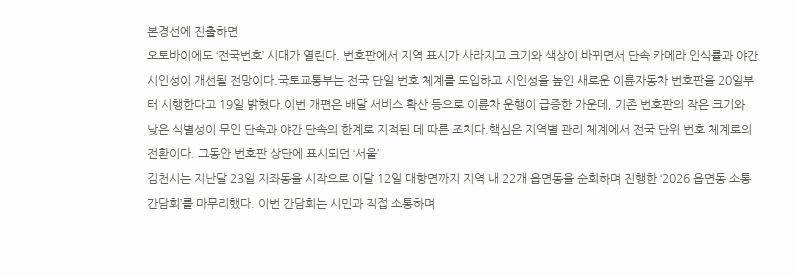본경선에 진출하면
오토바이에도 ‘전국번호’ 시대가 열린다. 번호판에서 지역 표시가 사라지고 크기와 색상이 바뀌면서 단속 카메라 인식률과 야간 시인성이 개선될 전망이다.국토교통부는 전국 단일 번호 체계를 도입하고 시인성을 높인 새로운 이륜자동차 번호판을 20일부터 시행한다고 19일 밝혔다.이번 개편은 배달 서비스 확산 등으로 이륜차 운행이 급증한 가운데, 기존 번호판의 작은 크기와 낮은 식별성이 무인 단속과 야간 단속의 한계로 지적된 데 따른 조치다.핵심은 지역별 관리 체계에서 전국 단위 번호 체계로의 전환이다. 그동안 번호판 상단에 표시되던 ‘서울’
김천시는 지난달 23일 지좌동을 시작으로 이달 12일 대항면까지 지역 내 22개 읍면동을 순회하며 진행한 ‘2026 읍면동 소통 간담회’를 마무리했다. 이번 간담회는 시민과 직접 소통하며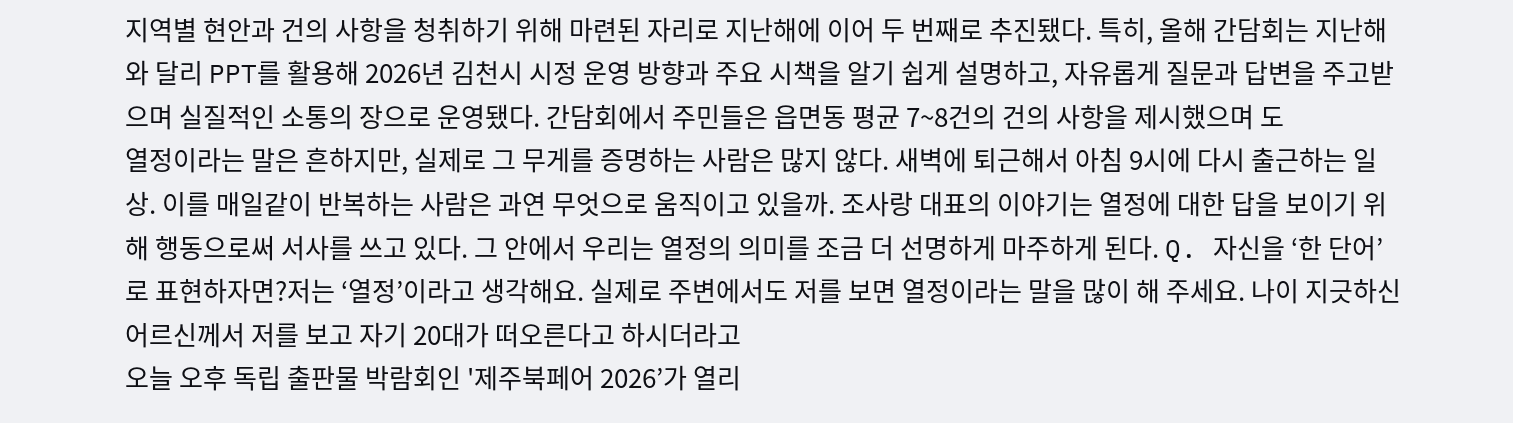지역별 현안과 건의 사항을 청취하기 위해 마련된 자리로 지난해에 이어 두 번째로 추진됐다. 특히, 올해 간담회는 지난해와 달리 PPT를 활용해 2026년 김천시 시정 운영 방향과 주요 시책을 알기 쉽게 설명하고, 자유롭게 질문과 답변을 주고받으며 실질적인 소통의 장으로 운영됐다. 간담회에서 주민들은 읍면동 평균 7~8건의 건의 사항을 제시했으며 도
열정이라는 말은 흔하지만, 실제로 그 무게를 증명하는 사람은 많지 않다. 새벽에 퇴근해서 아침 9시에 다시 출근하는 일상. 이를 매일같이 반복하는 사람은 과연 무엇으로 움직이고 있을까. 조사랑 대표의 이야기는 열정에 대한 답을 보이기 위해 행동으로써 서사를 쓰고 있다. 그 안에서 우리는 열정의 의미를 조금 더 선명하게 마주하게 된다. Q. 자신을 ‘한 단어’로 표현하자면?저는 ‘열정’이라고 생각해요. 실제로 주변에서도 저를 보면 열정이라는 말을 많이 해 주세요. 나이 지긋하신 어르신께서 저를 보고 자기 20대가 떠오른다고 하시더라고
오늘 오후 독립 출판물 박람회인 '제주북페어 2026’가 열리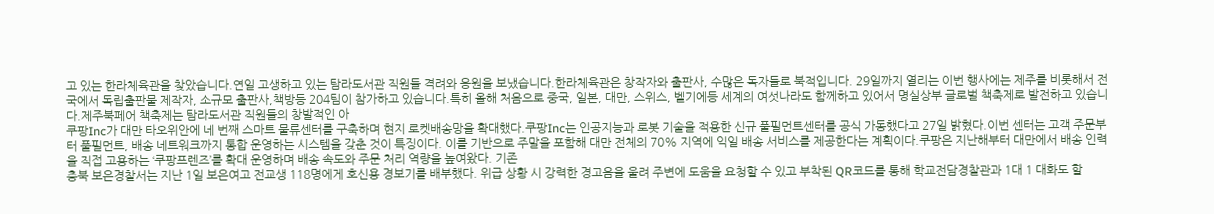고 있는 한라체육관을 찾았습니다.연일 고생하고 있는 탐라도서관 직원들 격려와 응원을 보냈습니다.한라체육관은 창작자와 출판사, 수많은 독자들로 북적입니다. 29일까지 열리는 이번 행사에는 제주를 비롯해서 전국에서 독립출판물 제작자, 소규모 출판사,책방등 204팀이 참가하고 있습니다.특히 올해 처음으로 중국, 일본, 대만, 스위스, 벨기에등 세계의 여섯나라도 함께하고 있어서 명실상부 글로벌 책축제로 발전하고 있습니다.제주북페어 책축제는 탐라도서관 직원들의 창발적인 아
쿠팡Inc가 대만 타오위안에 네 번째 스마트 물류센터를 구축하며 현지 로켓배송망을 확대했다.쿠팡Inc는 인공지능과 로봇 기술을 적용한 신규 풀필먼트센터를 공식 가동했다고 27일 밝혔다.이번 센터는 고객 주문부터 풀필먼트, 배송 네트워크까지 통합 운영하는 시스템을 갖춘 것이 특징이다. 이를 기반으로 주말을 포함해 대만 전체의 70% 지역에 익일 배송 서비스를 제공한다는 계획이다.쿠팡은 지난해부터 대만에서 배송 인력을 직접 고용하는 ‘쿠팡프렌즈’를 확대 운영하며 배송 속도와 주문 처리 역량을 높여왔다. 기존
충북 보은경찰서는 지난 1일 보은여고 전교생 118명에게 호신용 경보기를 배부했다. 위급 상황 시 강력한 경고음을 울려 주변에 도움을 요청할 수 있고 부착된 QR코드를 통해 학교전담경찰관과 1대 1 대화도 할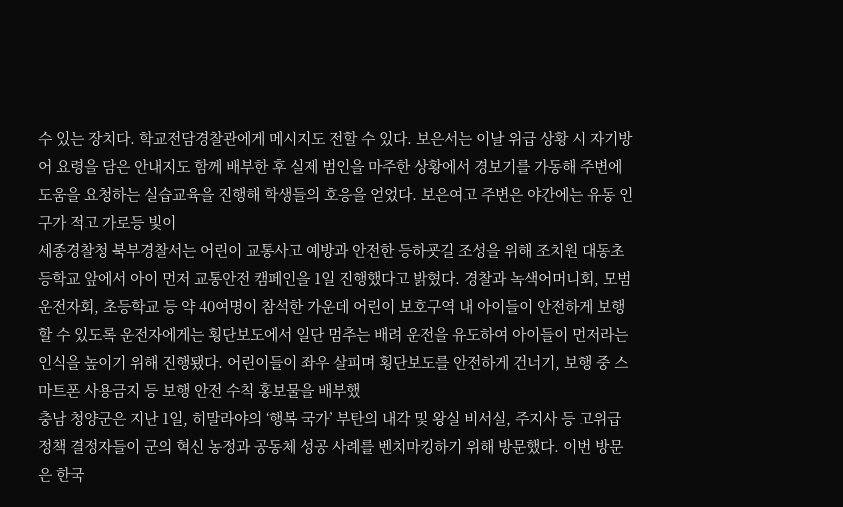수 있는 장치다. 학교전담경찰관에게 메시지도 전할 수 있다. 보은서는 이날 위급 상황 시 자기방어 요령을 담은 안내지도 함께 배부한 후 실제 범인을 마주한 상황에서 경보기를 가동해 주변에 도움을 요청하는 실습교육을 진행해 학생들의 호응을 얻었다. 보은여고 주변은 야간에는 유동 인구가 적고 가로등 빛이
세종경찰청 북부경찰서는 어린이 교통사고 예방과 안전한 등하굣길 조성을 위해 조치원 대동초등학교 앞에서 아이 먼저 교통안전 캠페인을 1일 진행했다고 밝혔다. 경찰과 녹색어머니회, 모범운전자회, 초등학교 등 약 40여명이 참석한 가운데 어린이 보호구역 내 아이들이 안전하게 보행할 수 있도록 운전자에게는 횡단보도에서 일단 멈추는 배려 운전을 유도하여 아이들이 먼저라는 인식을 높이기 위해 진행됐다. 어린이들이 좌우 살피며 횡단보도를 안전하게 건너기, 보행 중 스마트폰 사용금지 등 보행 안전 수칙 홍보물을 배부했
충남 청양군은 지난 1일, 히말라야의 ‘행복 국가’ 부탄의 내각 및 왕실 비서실, 주지사 등 고위급 정책 결정자들이 군의 혁신 농정과 공동체 성공 사례를 벤치마킹하기 위해 방문했다. 이번 방문은 한국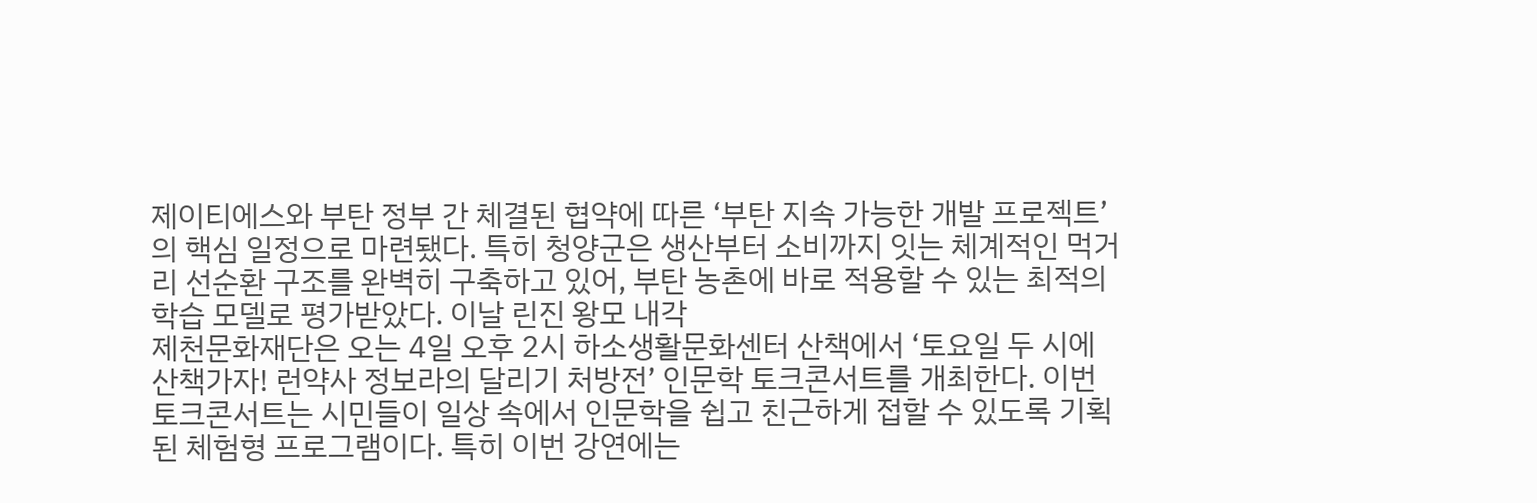제이티에스와 부탄 정부 간 체결된 협약에 따른 ‘부탄 지속 가능한 개발 프로젝트’의 핵심 일정으로 마련됐다. 특히 청양군은 생산부터 소비까지 잇는 체계적인 먹거리 선순환 구조를 완벽히 구축하고 있어, 부탄 농촌에 바로 적용할 수 있는 최적의 학습 모델로 평가받았다. 이날 린진 왕모 내각
제천문화재단은 오는 4일 오후 2시 하소생활문화센터 산책에서 ‘토요일 두 시에 산책가자! 런약사 정보라의 달리기 처방전’ 인문학 토크콘서트를 개최한다. 이번 토크콘서트는 시민들이 일상 속에서 인문학을 쉽고 친근하게 접할 수 있도록 기획된 체험형 프로그램이다. 특히 이번 강연에는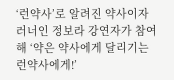‘런약사’로 알려진 약사이자 러너인 정보라 강연자가 참여해 ‘약은 약사에게 달리기는 런약사에게!’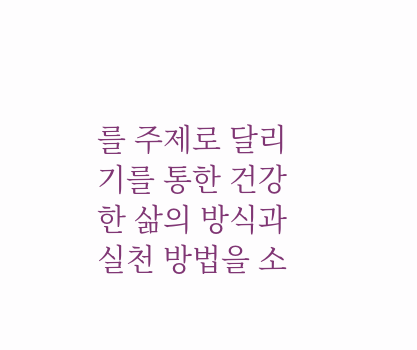를 주제로 달리기를 통한 건강한 삶의 방식과 실천 방법을 소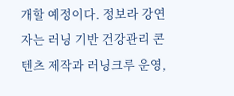개할 예정이다. 정보라 강연자는 러닝 기반 건강관리 콘텐츠 제작과 러닝크루 운영,